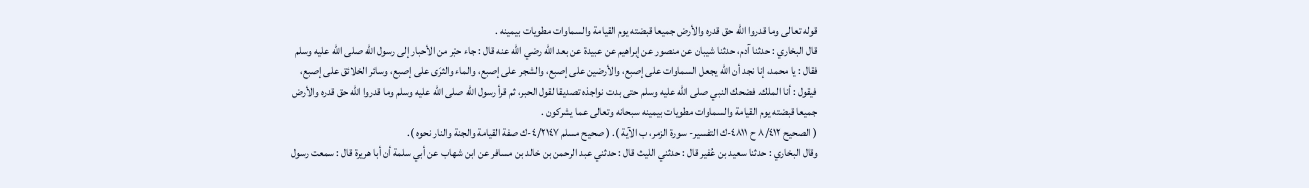قوله تعالى وما قدروا الله حق قدره والأرض جميعا قبضته يوم القيامة والسماوات مطويات بيمينه .
قال البخاري : حدثنا آدم، حدثنا شيبان عن منصور عن إبراهيم عن عبيدة عن بعد الله رضي الله عنه قال : جاء حبْر من الأحبار إلى رسول الله صلى الله عليه وسلم فقال : يا محمد، إنا نجد أن الله يجعل السماوات على إصبع، والأرضين على إصبع، والشجر على إصبع، والماء والثرَى على إصبع، وسائر الخلائق على إصبع، فيقول : أنا الملك. فضحك النبي صلى الله عليه وسلم حتى بدت نواجذه تصديقا لقول الحبر، ثم قرأ رسول الله صلى الله عليه وسلم وما قدروا الله حق قدره والأرض جميعا قبضته يوم القيامة والسماوات مطويات بيمينه سبحانه وتعالى عما يشركون .
( الصحيح ٨/٤١٢ ح ٤٨١١-ك التفسير- سورة الزمر، ب الآية ). ( صحيح مسلم ٤/٢١٤٧-ك صفة القيامة والجنة والنار نحوه ).
وقال البخاري : حدثنا سعيد بن عُفير قال : حدثني الليث قال : حدثني عبد الرحمن بن خالد بن مسافر عن ابن شهاب عن أبي سلمة أن أبا هريرة قال : سمعت رسول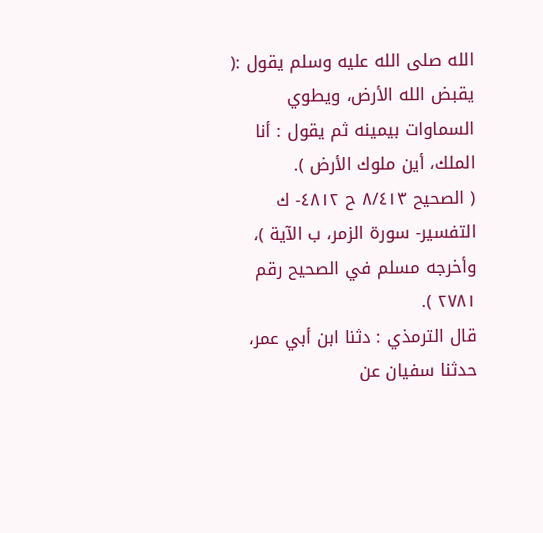الله صلى الله عليه وسلم يقول :( يقبض الله الأرض، ويطوي السماوات بيمينه ثم يقول : أنا الملك، أين ملوك الأرض ).
( الصحيح ٨/٤١٣ ح ٤٨١٢- ك التفسير- سورة الزمر، ب الآية )، وأخرجه مسلم في الصحيح رقم ٢٧٨١ ).
قال الترمذي : دثنا ابن أبي عمر، حدثنا سفيان عن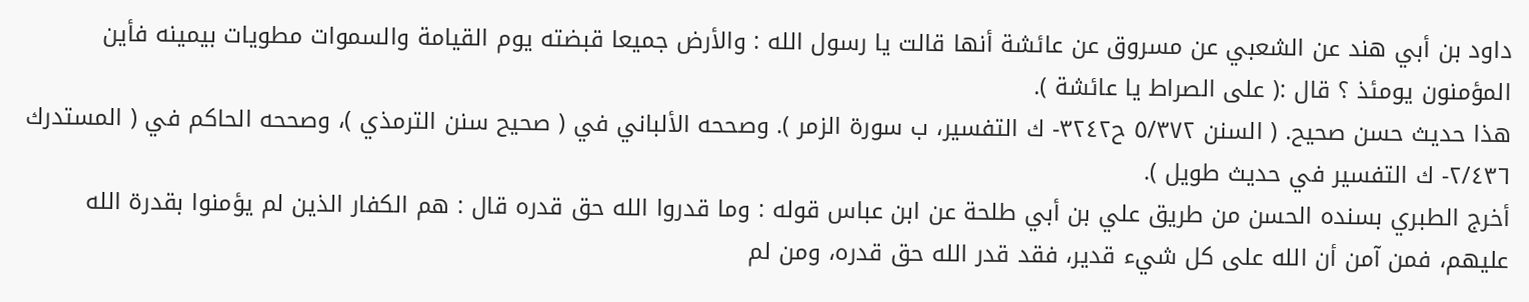داود بن أبي هند عن الشعبي عن مسروق عن عائشة أنها قالت يا رسول الله : والأرض جميعا قبضته يوم القيامة والسموات مطويات بيمينه فأين المؤمنون يومئذ ؟ قال :( على الصراط يا عائشة ).
هذا حديث حسن صحيح. ( السنن ٥/٣٧٢ ح٣٢٤٢- ك التفسير، ب سورة الزمر ). وصححه الألباني في ( صحيح سنن الترمذي )، وصححه الحاكم في ( المستدرك ٢/٤٣٦- ك التفسير في حديث طويل ).
أخرج الطبري بسنده الحسن من طريق علي بن أبي طلحة عن ابن عباس قوله : وما قدروا الله حق قدره قال : هم الكفار الذين لم يؤمنوا بقدرة الله عليهم، فمن آمن أن الله على كل شيء قدير، فقد قدر الله حق قدره، ومن لم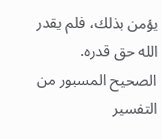يؤمن بذلك، فلم يقدر الله حق قدره.
الصحيح المسبور من التفسير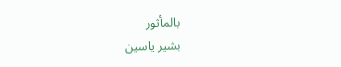بالمأثور
بشير ياسين